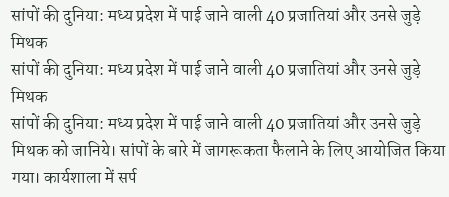सांपों की दुनिया: मध्य प्रदेश में पाई जाने वाली 40 प्रजातियां और उनसे जुड़े मिथक
सांपों की दुनिया: मध्य प्रदेश में पाई जाने वाली 40 प्रजातियां और उनसे जुड़े मिथक
सांपों की दुनिया: मध्य प्रदेश में पाई जाने वाली 40 प्रजातियां और उनसे जुड़े मिथक को जानिये। सांपों के बारे में जागरूकता फैलाने के लिए आयोजित किया गया। कार्यशाला में सर्प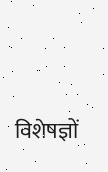विशेषज्ञों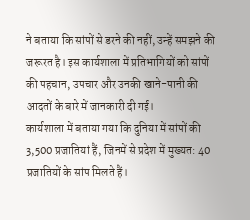ने बताया कि सांपों से डरने की नहीं, उन्हें समझने की जरूरत है। इस कार्यशाला में प्रतिभागियों को सांपों की पहचान, उपचार और उनकी खाने-पानी की आदतों के बारे में जानकारी दी गई।
कार्यशाला में बताया गया कि दुनिया में सांपों की 3,500 प्रजातियां हैं, जिनमें से प्रदेश में मुख्यत: 40 प्रजातियों के सांप मिलते हैं।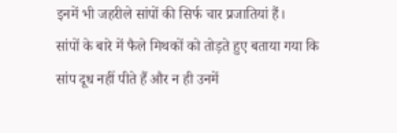इनमें भी जहरीले सांपों की सिर्फ चार प्रजातियां हैं।
सांपों के बारे में फैले मिथकों को तोड़ते हुए बताया गया कि सांप दूध नहीं पीते हैं और न ही उनमें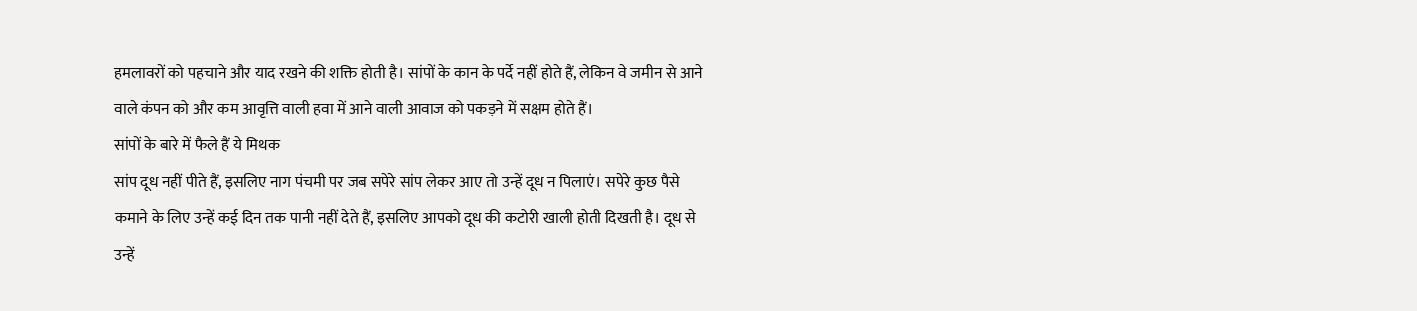हमलावरों को पहचाने और याद रखने की शक्ति होती है। सांपों के कान के पर्दे नहीं होते हैं, लेकिन वे जमीन से आने वाले कंपन को और कम आवृत्ति वाली हवा में आने वाली आवाज को पकड़ने में सक्षम होते हैं।
सांपों के बारे में फैले हैं ये मिथक
सांप दूध नहीं पीते हैं, इसलिए नाग पंचमी पर जब सपेरे सांप लेकर आए तो उन्हें दूध न पिलाएं। सपेरे कुछ पैसे कमाने के लिए उन्हें कई दिन तक पानी नहीं देते हैं, इसलिए आपको दूध की कटोरी खाली होती दिखती है। दूध से उन्हें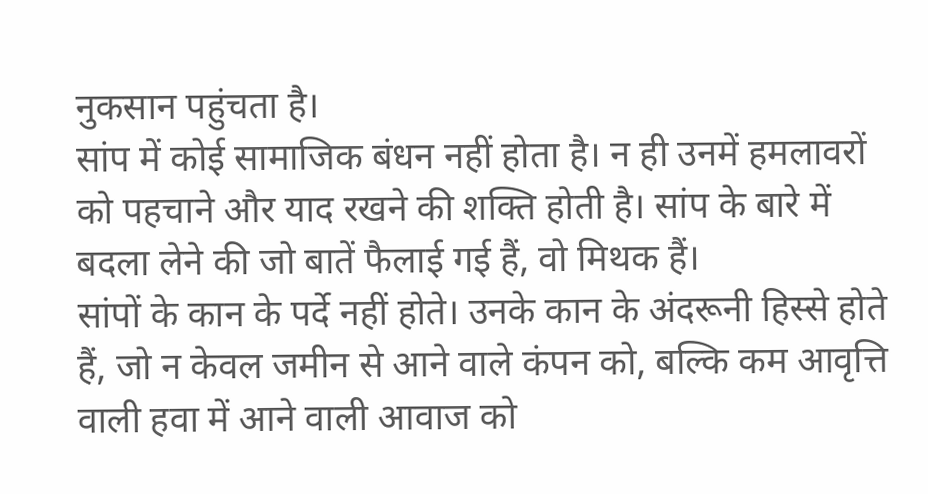नुकसान पहुंचता है।
सांप में कोई सामाजिक बंधन नहीं होता है। न ही उनमें हमलावरों को पहचाने और याद रखने की शक्ति होती है। सांप के बारे में बदला लेने की जो बातें फैलाई गई हैं, वो मिथक हैं।
सांपों के कान के पर्दे नहीं होते। उनके कान के अंदरूनी हिस्से होते हैं, जो न केवल जमीन से आने वाले कंपन को, बल्कि कम आवृत्ति वाली हवा में आने वाली आवाज को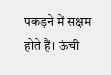पकड़ने में सक्षम होते हैं। ऊंची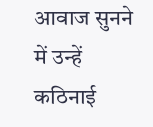आवाज सुनने में उन्हें कठिनाई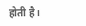होती है।